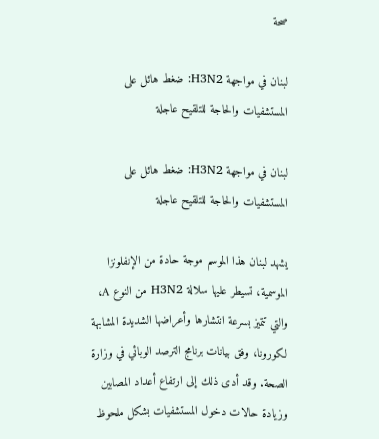صحة

لبنان في مواجهة H3N2: ضغط هائل على المستشفيات والحاجة للتلقيح عاجلة

لبنان في مواجهة H3N2: ضغط هائل على المستشفيات والحاجة للتلقيح عاجلة

يشهد لبنان هذا الموسم موجة حادة من الإنفلونزا الموسمية، تسيطر عليها سلالة H3N2 من النوع A، والتي تتميز بسرعة انتشارها وأعراضها الشديدة المشابهة لكورونا، وفق بيانات برنامج الترصد الوبائي في وزارة الصحة. وقد أدى ذلك إلى ارتفاع أعداد المصابين وزيادة حالات دخول المستشفيات بشكل ملحوظ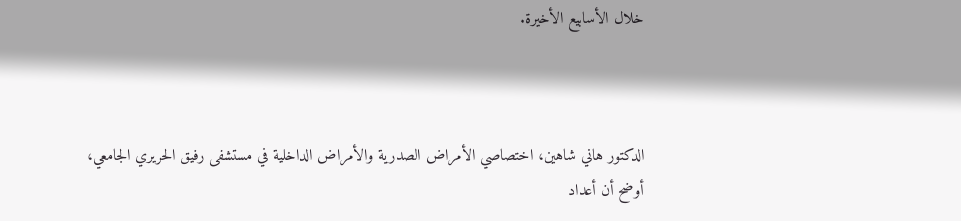خلال الأسابيع الأخيرة.



الدكتور هاني شاهين، اختصاصي الأمراض الصدرية والأمراض الداخلية في مستشفى رفيق الحريري الجامعي، أوضح أن أعداد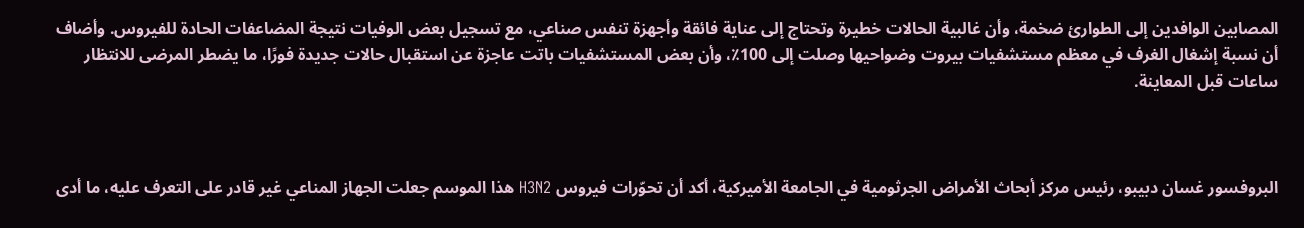المصابين الوافدين إلى الطوارئ ضخمة، وأن غالبية الحالات خطيرة وتحتاج إلى عناية فائقة وأجهزة تنفس صناعي، مع تسجيل بعض الوفيات نتيجة المضاعفات الحادة للفيروس. وأضاف أن نسبة إشغال الغرف في معظم مستشفيات بيروت وضواحيها وصلت إلى 100٪، وأن بعض المستشفيات باتت عاجزة عن استقبال حالات جديدة فورًا، ما يضطر المرضى للانتظار ساعات قبل المعاينة.



البروفسور غسان دبيبو، رئيس مركز أبحاث الأمراض الجرثومية في الجامعة الأميركية، أكد أن تحوّرات فيروس H3N2 هذا الموسم جعلت الجهاز المناعي غير قادر على التعرف عليه، ما أدى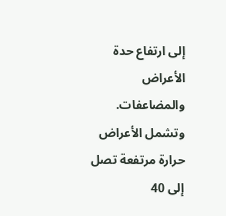إلى ارتفاع حدة الأعراض والمضاعفات. وتشمل الأعراض حرارة مرتفعة تصل إلى 40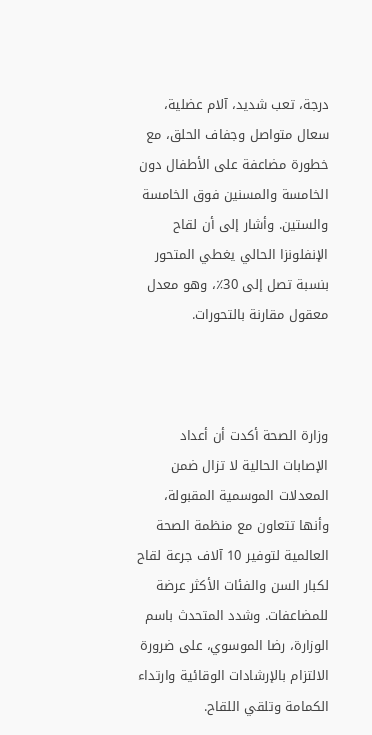درجة، تعب شديد، آلام عضلية، سعال متواصل وجفاف الحلق، مع خطورة مضاعفة على الأطفال دون الخامسة والمسنين فوق الخامسة والستين. وأشار إلى أن لقاح الإنفلونزا الحالي يغطي المتحور بنسبة تصل إلى 30٪، وهو معدل معقول مقارنة بالتحورات.



وزارة الصحة أكدت أن أعداد الإصابات الحالية لا تزال ضمن المعدلات الموسمية المقبولة، وأنها تتعاون مع منظمة الصحة العالمية لتوفير 10 آلاف جرعة لقاح لكبار السن والفئات الأكثر عرضة للمضاعفات. وشدد المتحدث باسم الوزارة، رضا الموسوي، على ضرورة الالتزام بالإرشادات الوقائية وارتداء الكمامة وتلقي اللقاح.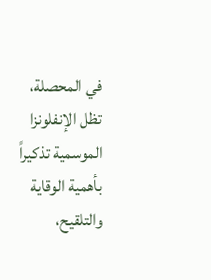في المحصلة، تظل الإنفلونزا الموسمية تذكيراً بأهمية الوقاية والتلقيح،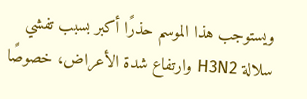ويستوجب هذا الموسم حذرًا أكبر بسبب تفشي سلالة H3N2 وارتفاع شدة الأعراض، خصوصًا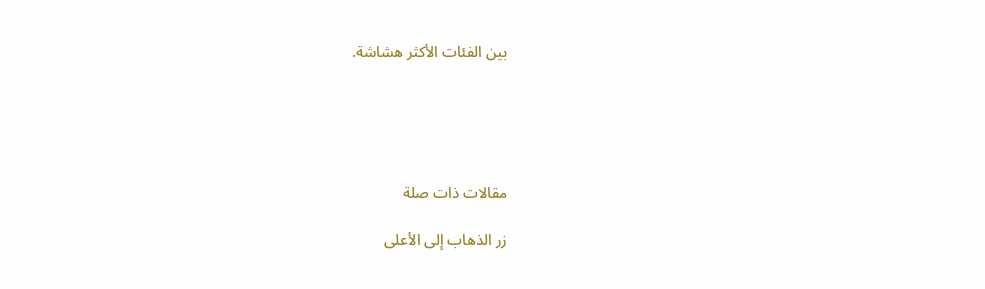بين الفئات الأكثر هشاشة.





مقالات ذات صلة

زر الذهاب إلى الأعلى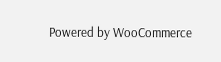Powered by WooCommerce